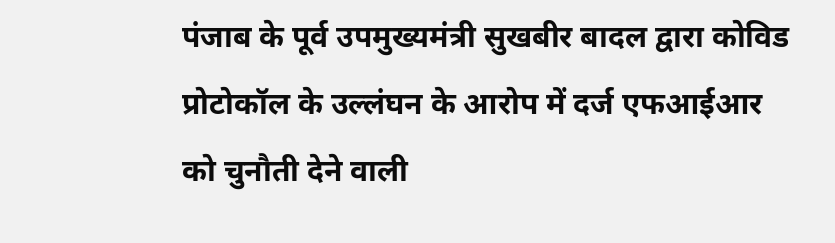पंजाब के पूर्व उपमुख्यमंत्री सुखबीर बादल द्वारा कोविड प्रोटोकॉल के उल्लंघन के आरोप में दर्ज एफआईआर को चुनौती देने वाली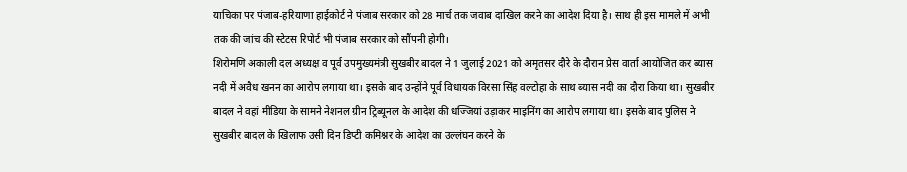याचिका पर पंजाब-हरियाणा हाईकोर्ट ने पंजाब सरकार को 28 मार्च तक जवाब दाखिल करने का आदेश दिया है। साथ ही इस मामले में अभी तक की जांच की स्टेटस रिपोर्ट भी पंजाब सरकार को सौंपनी होगी।
शिरोमणि अकाली दल अध्यक्ष व पूर्व उपमुख्यमंत्री सुखबीर बादल ने 1 जुलाई 2021 को अमृतसर दौरे के दौरान प्रेस वार्ता आयोजित कर ब्यास नदी में अवैध खनन का आरोप लगाया था। इसके बाद उन्होंने पूर्व विधायक विरसा सिंह वल्टोहा के साथ ब्यास नदी का दौरा किया था। सुखबीर बादल ने वहां मीडिया के सामने नेशनल ग्रीन ट्रिब्यूनल के आदेश की धज्जियां उड़ाकर माइनिंग का आरोप लगाया था। इसके बाद पुलिस ने सुखबीर बादल के खिलाफ उसी दिन डिप्टी कमिश्नर के आदेश का उल्लंघन करने के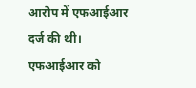आरोप में एफआईआर दर्ज की थी।
एफआईआर को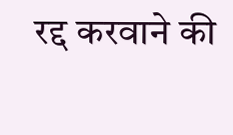रद्द करवाने की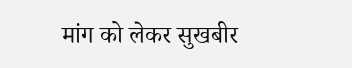मांग को लेकर सुखबीर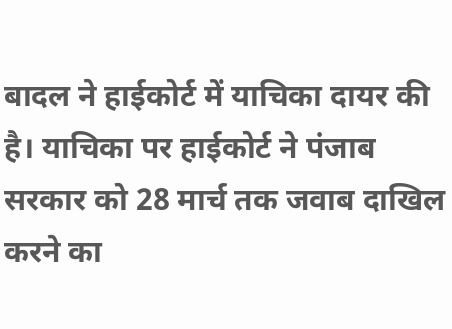बादल ने हाईकोर्ट में याचिका दायर की है। याचिका पर हाईकोर्ट ने पंजाब सरकार को 28 मार्च तक जवाब दाखिल करने का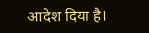आदेश दिया है।